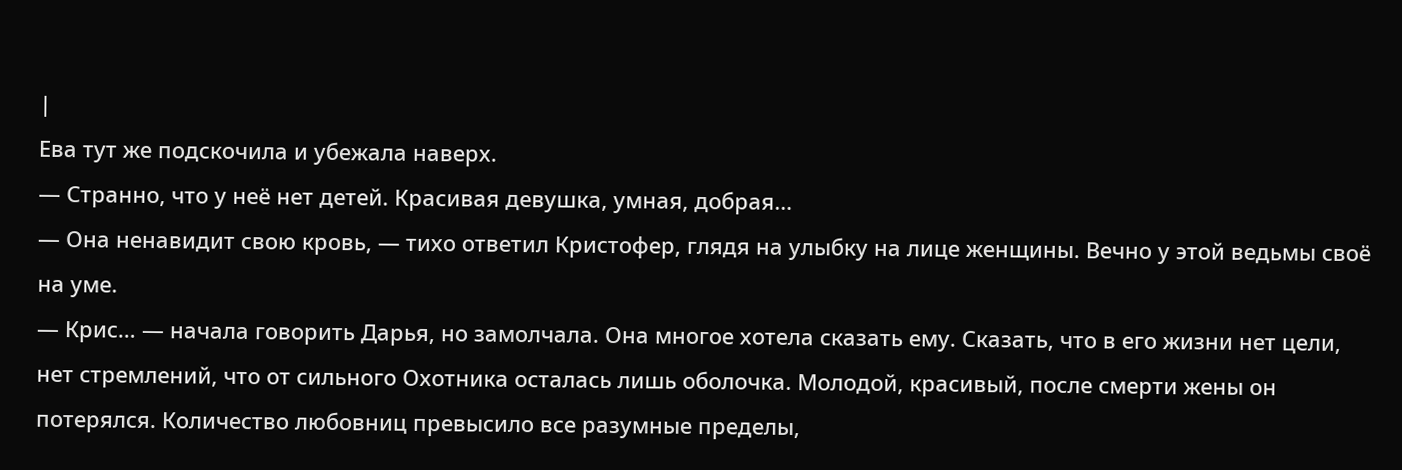|
Ева тут же подскочила и убежала наверх.
— Странно, что у неё нет детей. Красивая девушка, умная, добрая…
— Она ненавидит свою кровь, — тихо ответил Кристофер, глядя на улыбку на лице женщины. Вечно у этой ведьмы своё на уме.
— Крис… — начала говорить Дарья, но замолчала. Она многое хотела сказать ему. Сказать, что в его жизни нет цели, нет стремлений, что от сильного Охотника осталась лишь оболочка. Молодой, красивый, после смерти жены он потерялся. Количество любовниц превысило все разумные пределы,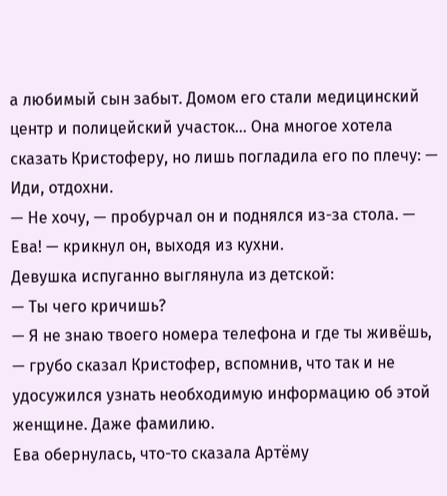а любимый сын забыт. Домом его стали медицинский центр и полицейский участок… Она многое хотела сказать Кристоферу, но лишь погладила его по плечу: — Иди, отдохни.
— Не хочу, — пробурчал он и поднялся из-за стола. — Ева! — крикнул он, выходя из кухни.
Девушка испуганно выглянула из детской:
— Ты чего кричишь?
— Я не знаю твоего номера телефона и где ты живёшь, — грубо сказал Кристофер, вспомнив, что так и не удосужился узнать необходимую информацию об этой женщине. Даже фамилию.
Ева обернулась, что-то сказала Артёму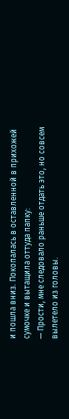и пошла вниз. Покопалась в оставленной в прихожей сумочке и вытащила оттуда папку:
— Прости, мне следовало раньше отдать это, но совсем вылетело из головы.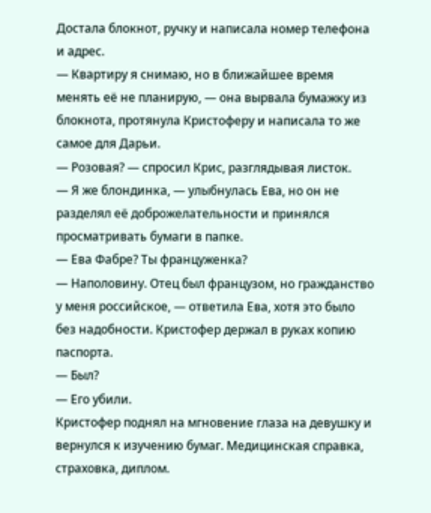Достала блокнот, ручку и написала номер телефона и адрес.
— Квартиру я снимаю, но в ближайшее время менять её не планирую, — она вырвала бумажку из блокнота, протянула Кристоферу и написала то же самое для Дарьи.
— Розовая? — спросил Крис, разглядывая листок.
— Я же блондинка, — улыбнулась Ева, но он не разделял её доброжелательности и принялся просматривать бумаги в папке.
— Ева Фабре? Ты француженка?
— Наполовину. Отец был французом, но гражданство у меня российское, — ответила Ева, хотя это было без надобности. Кристофер держал в руках копию паспорта.
— Был?
— Его убили.
Кристофер поднял на мгновение глаза на девушку и вернулся к изучению бумаг. Медицинская справка, страховка, диплом.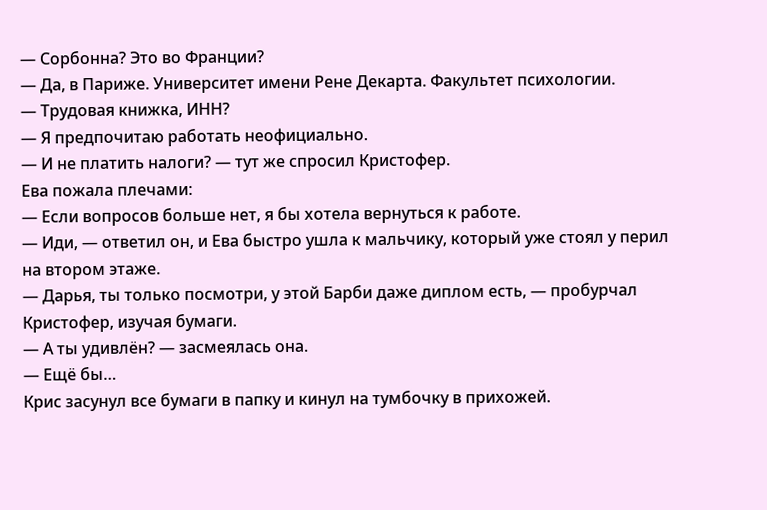— Сорбонна? Это во Франции?
— Да, в Париже. Университет имени Рене Декарта. Факультет психологии.
— Трудовая книжка, ИНН?
— Я предпочитаю работать неофициально.
— И не платить налоги? — тут же спросил Кристофер.
Ева пожала плечами:
— Если вопросов больше нет, я бы хотела вернуться к работе.
— Иди, — ответил он, и Ева быстро ушла к мальчику, который уже стоял у перил на втором этаже.
— Дарья, ты только посмотри, у этой Барби даже диплом есть, — пробурчал Кристофер, изучая бумаги.
— А ты удивлён? — засмеялась она.
— Ещё бы…
Крис засунул все бумаги в папку и кинул на тумбочку в прихожей.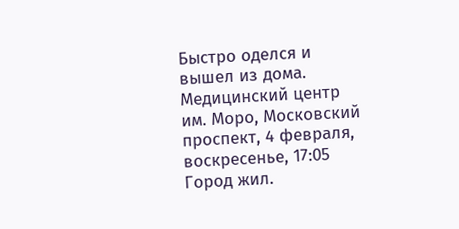Быстро оделся и вышел из дома.
Медицинский центр им. Моро, Московский проспект, 4 февраля, воскресенье, 17:05
Город жил.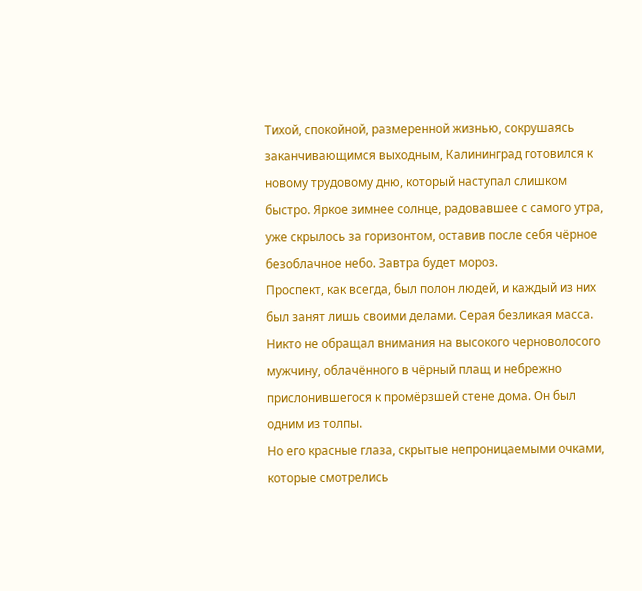Тихой, спокойной, размеренной жизнью, сокрушаясь заканчивающимся выходным, Калининград готовился к новому трудовому дню, который наступал слишком быстро. Яркое зимнее солнце, радовавшее с самого утра, уже скрылось за горизонтом, оставив после себя чёрное безоблачное небо. Завтра будет мороз.
Проспект, как всегда, был полон людей, и каждый из них был занят лишь своими делами. Серая безликая масса. Никто не обращал внимания на высокого черноволосого мужчину, облачённого в чёрный плащ и небрежно прислонившегося к промёрзшей стене дома. Он был одним из толпы.
Но его красные глаза, скрытые непроницаемыми очками, которые смотрелись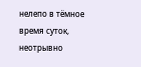нелепо в тёмное время суток, неотрывно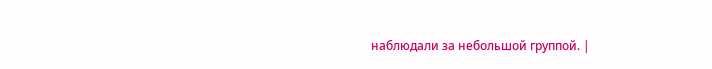наблюдали за небольшой группой. |